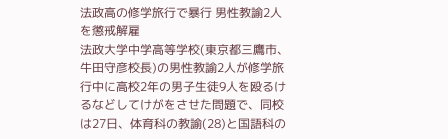法政高の修学旅行で暴行 男性教諭2人を懲戒解雇
法政大学中学高等学校(東京都三鷹市、牛田守彦校長)の男性教諭2人が修学旅行中に高校2年の男子生徒9人を殴るけるなどしてけがをさせた問題で、同校は27日、体育科の教諭(28)と国語科の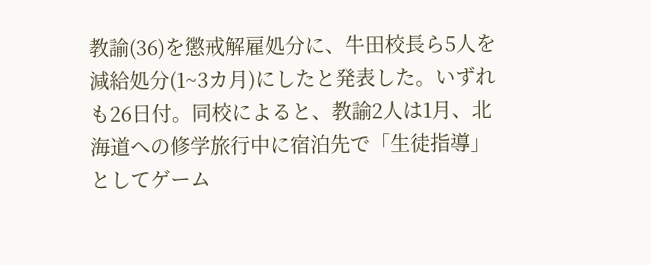教諭(36)を懲戒解雇処分に、牛田校長ら5人を減給処分(1~3カ月)にしたと発表した。いずれも26日付。同校によると、教諭2人は1月、北海道への修学旅行中に宿泊先で「生徒指導」としてゲーム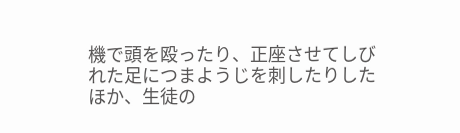機で頭を殴ったり、正座させてしびれた足につまようじを刺したりしたほか、生徒の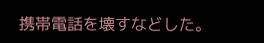携帯電話を壊すなどした。